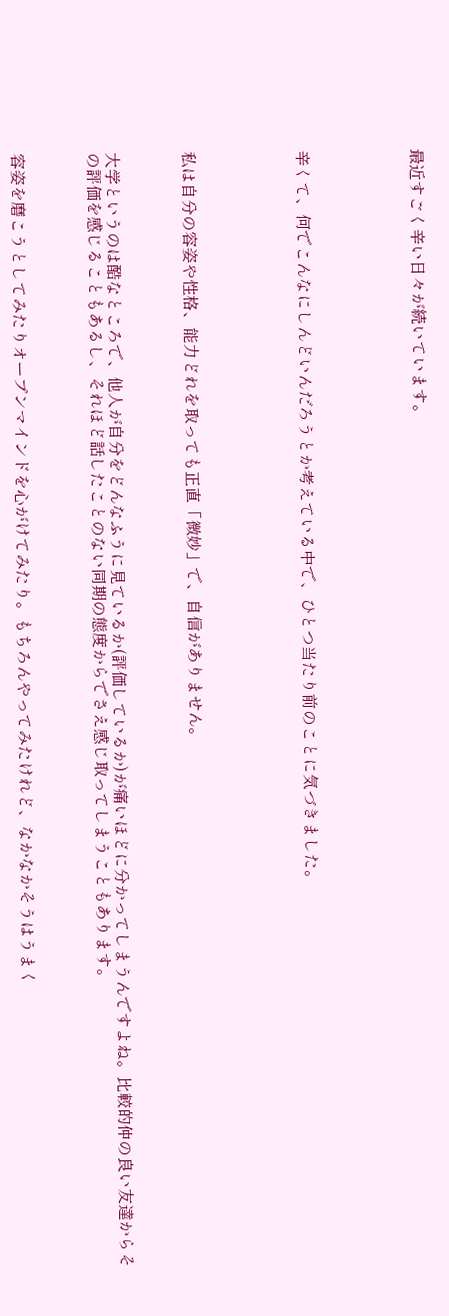最近すごく辛い日々が続いています。





辛くて、何でこんなにしんどいんだろうとか考えている中で、ひとつ当たり前のことに気づきました。





私は自分の容姿や性格、能力どれを取っても正直「微妙」で、自信がありません。



大学というのは酷なところで、他人が自分をどんなふうに見ているか(評価しているか)が痛いほどに分かってしまうんですよね。比較的仲の良い友達からその評価を感じることもあるし、それほど話したことのない同期の態度からでさえ感じ取ってしまうこともあります。



容姿を磨こうとしてみたりオープンマインドを心がけてみたり。もちろんやってみたけれど、なかなかそうはうまく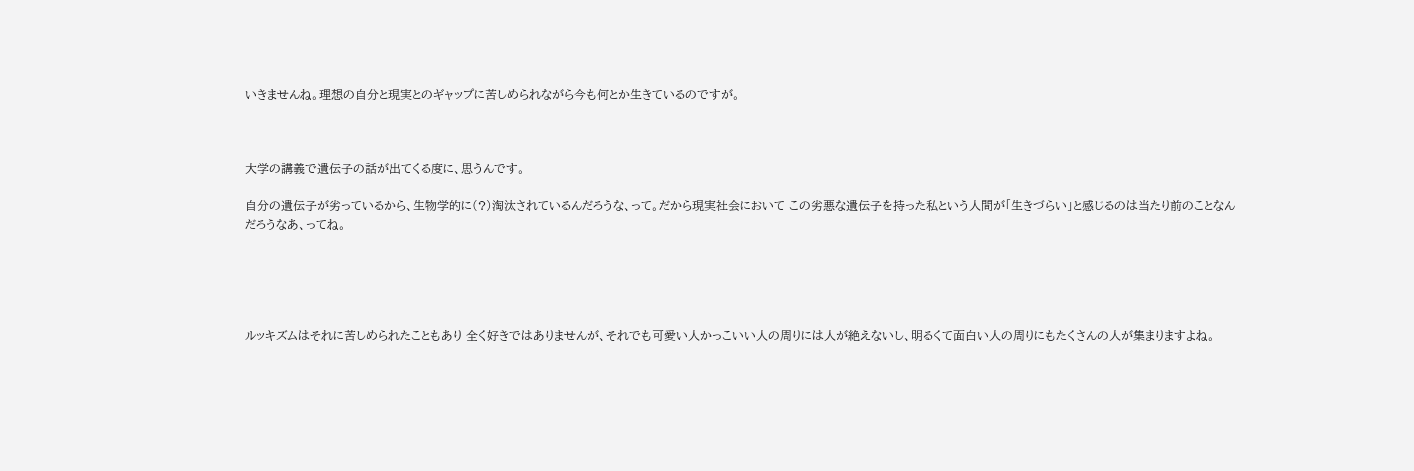いきませんね。理想の自分と現実とのギャップに苦しめられながら今も何とか生きているのですが。



大学の講義で遺伝子の話が出てくる度に、思うんです。

自分の遺伝子が劣っているから、生物学的に(?)淘汰されているんだろうな、って。だから現実社会において この劣悪な遺伝子を持った私という人間が「生きづらい」と感じるのは当たり前のことなんだろうなあ、ってね。





ルッキズムはそれに苦しめられたこともあり 全く好きではありませんが、それでも可愛い人かっこいい人の周りには人が絶えないし、明るくて面白い人の周りにもたくさんの人が集まりますよね。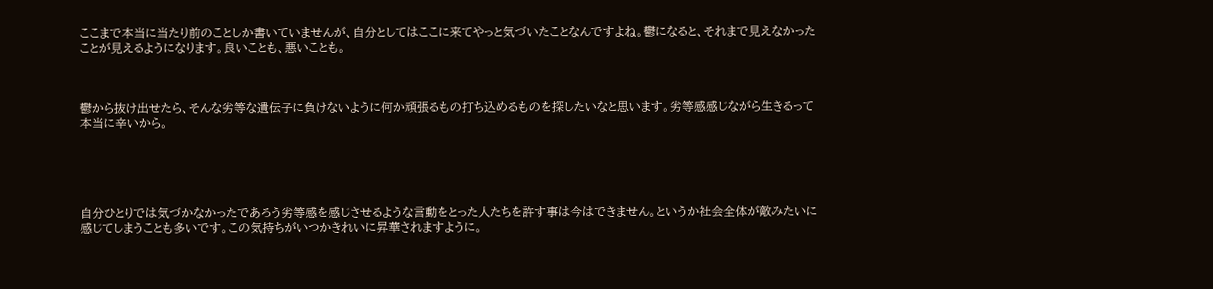ここまで本当に当たり前のことしか書いていませんが、自分としてはここに来てやっと気づいたことなんですよね。鬱になると、それまで見えなかったことが見えるようになります。良いことも、悪いことも。



鬱から抜け出せたら、そんな劣等な遺伝子に負けないように何か頑張るもの打ち込めるものを探したいなと思います。劣等感感じながら生きるって本当に辛いから。





自分ひとりでは気づかなかったであろう劣等感を感じさせるような言動をとった人たちを許す事は今はできません。というか社会全体が敵みたいに感じてしまうことも多いです。この気持ちがいつかきれいに昇華されますように。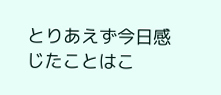とりあえず今日感じたことはこ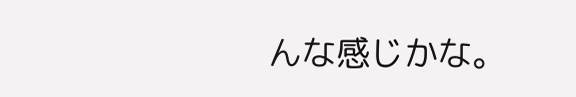んな感じかな。